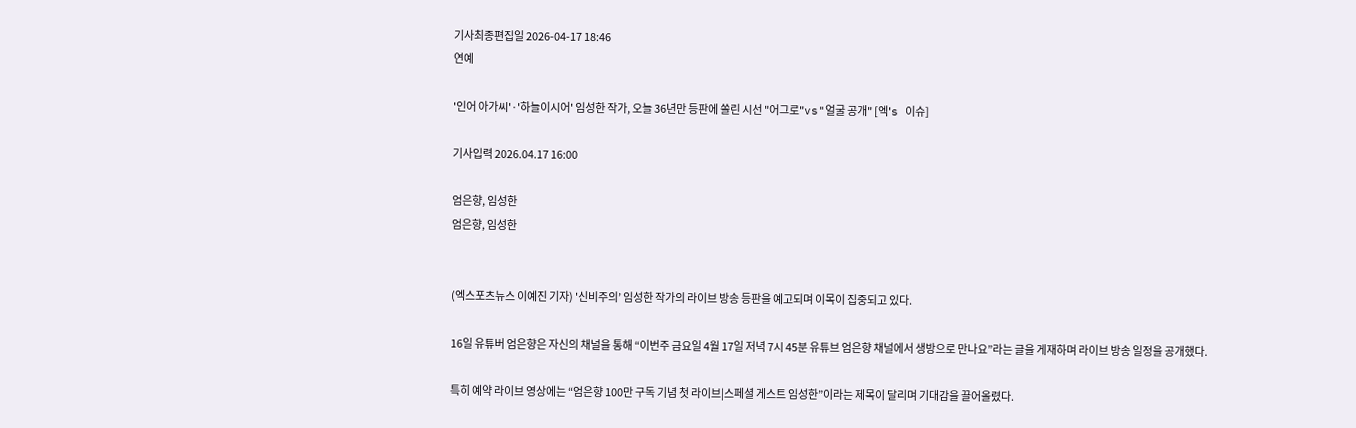기사최종편집일 2026-04-17 18:46
연예

'인어 아가씨'·'하늘이시어' 임성한 작가, 오늘 36년만 등판에 쏠린 시선 "어그로"vs"얼굴 공개" [엑's 이슈]

기사입력 2026.04.17 16:00

엄은향, 임성한
엄은향, 임성한


(엑스포츠뉴스 이예진 기자) '신비주의’ 임성한 작가의 라이브 방송 등판을 예고되며 이목이 집중되고 있다.

16일 유튜버 엄은향은 자신의 채널을 통해 “이번주 금요일 4월 17일 저녁 7시 45분 유튜브 엄은향 채널에서 생방으로 만나요”라는 글을 게재하며 라이브 방송 일정을 공개했다.

특히 예약 라이브 영상에는 “엄은향 100만 구독 기념 첫 라이브|스페셜 게스트 임성한”이라는 제목이 달리며 기대감을 끌어올렸다.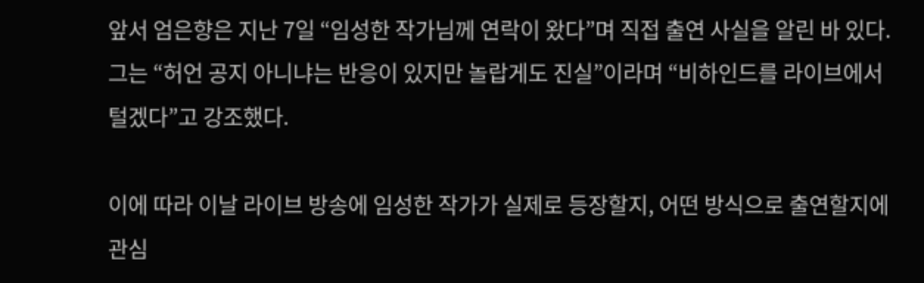앞서 엄은향은 지난 7일 “임성한 작가님께 연락이 왔다”며 직접 출연 사실을 알린 바 있다. 그는 “허언 공지 아니냐는 반응이 있지만 놀랍게도 진실”이라며 “비하인드를 라이브에서 털겠다”고 강조했다.

이에 따라 이날 라이브 방송에 임성한 작가가 실제로 등장할지, 어떤 방식으로 출연할지에 관심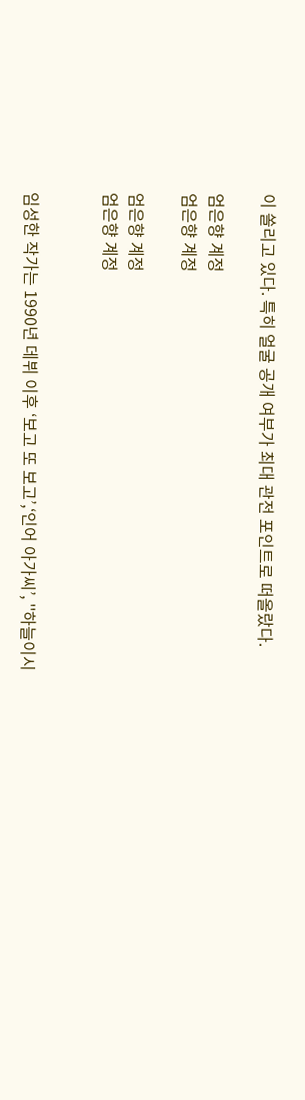이 쏠리고 있다. 특히 얼굴 공개 여부가 최대 관전 포인트로 떠올랐다.

엄은향 계정
엄은향 계정

엄은향 계정
엄은향 계정


임성한 작가는 1990년 데뷔 이후 ‘보고 또 보고’,‘인어 아가씨’, ''하늘이시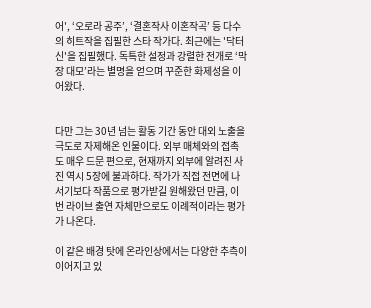어', ‘오로라 공주’, ‘결혼작사 이혼작곡’ 등 다수의 히트작을 집필한 스타 작가다. 최근에는 '닥터신'을 집필했다. 독특한 설정과 강렬한 전개로 ‘막장 대모’라는 별명을 얻으며 꾸준한 화제성을 이어왔다.


다만 그는 30년 넘는 활동 기간 동안 대외 노출을 극도로 자제해온 인물이다. 외부 매체와의 접촉도 매우 드문 편으로, 현재까지 외부에 알려진 사진 역시 5장에 불과하다. 작가가 직접 전면에 나서기보다 작품으로 평가받길 원해왔던 만큼, 이번 라이브 출연 자체만으로도 이례적이라는 평가가 나온다.

이 같은 배경 탓에 온라인상에서는 다양한 추측이 이어지고 있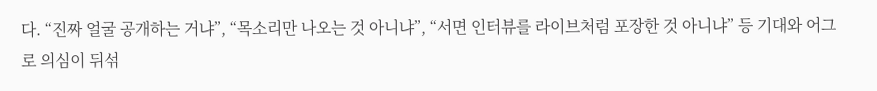다. “진짜 얼굴 공개하는 거냐”, “목소리만 나오는 것 아니냐”, “서면 인터뷰를 라이브처럼 포장한 것 아니냐” 등 기대와 어그로 의심이 뒤섞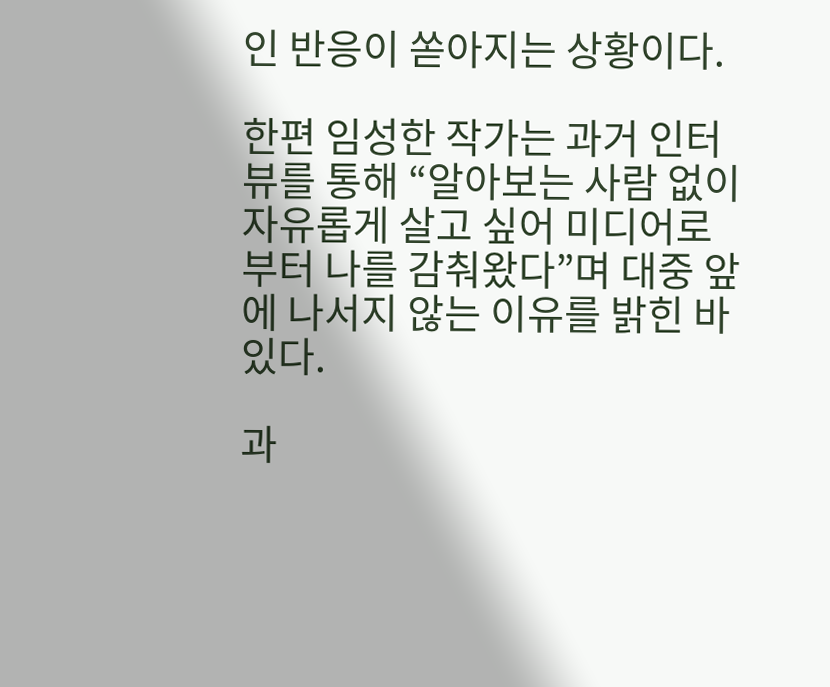인 반응이 쏟아지는 상황이다.

한편 임성한 작가는 과거 인터뷰를 통해 “알아보는 사람 없이 자유롭게 살고 싶어 미디어로부터 나를 감춰왔다”며 대중 앞에 나서지 않는 이유를 밝힌 바 있다.

과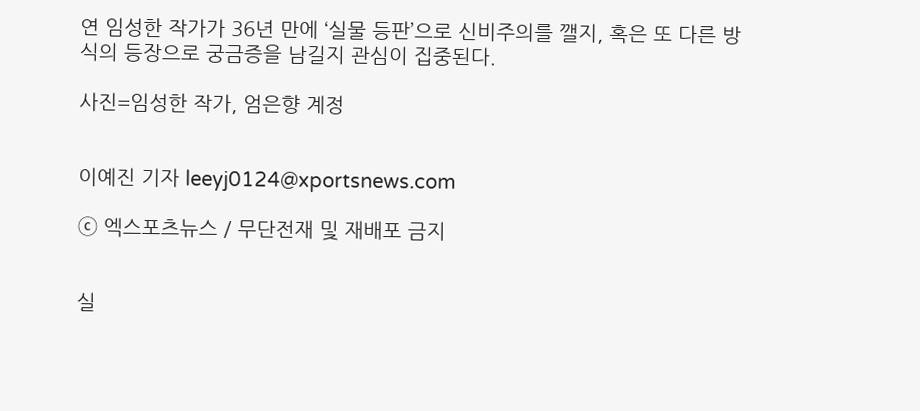연 임성한 작가가 36년 만에 ‘실물 등판’으로 신비주의를 깰지, 혹은 또 다른 방식의 등장으로 궁금증을 남길지 관심이 집중된다.

사진=임성한 작가, 엄은향 계정


이예진 기자 leeyj0124@xportsnews.com

ⓒ 엑스포츠뉴스 / 무단전재 및 재배포 금지


실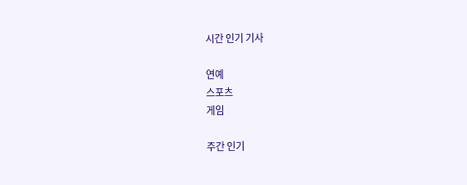시간 인기 기사

연예
스포츠
게임

주간 인기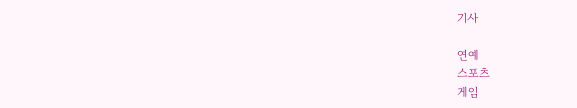기사

연예
스포츠
게임